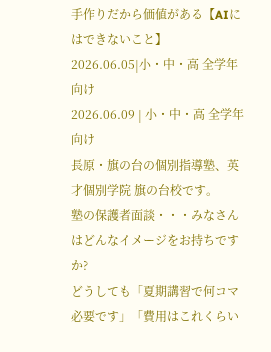手作りだから価値がある【AIにはできないこと】
2026.06.05|小・中・高 全学年向け
2026.06.09 | 小・中・高 全学年向け
長原・旗の台の個別指導塾、英才個別学院 旗の台校です。
塾の保護者面談・・・みなさんはどんなイメージをお持ちですか?
どうしても「夏期講習で何コマ必要です」「費用はこれくらい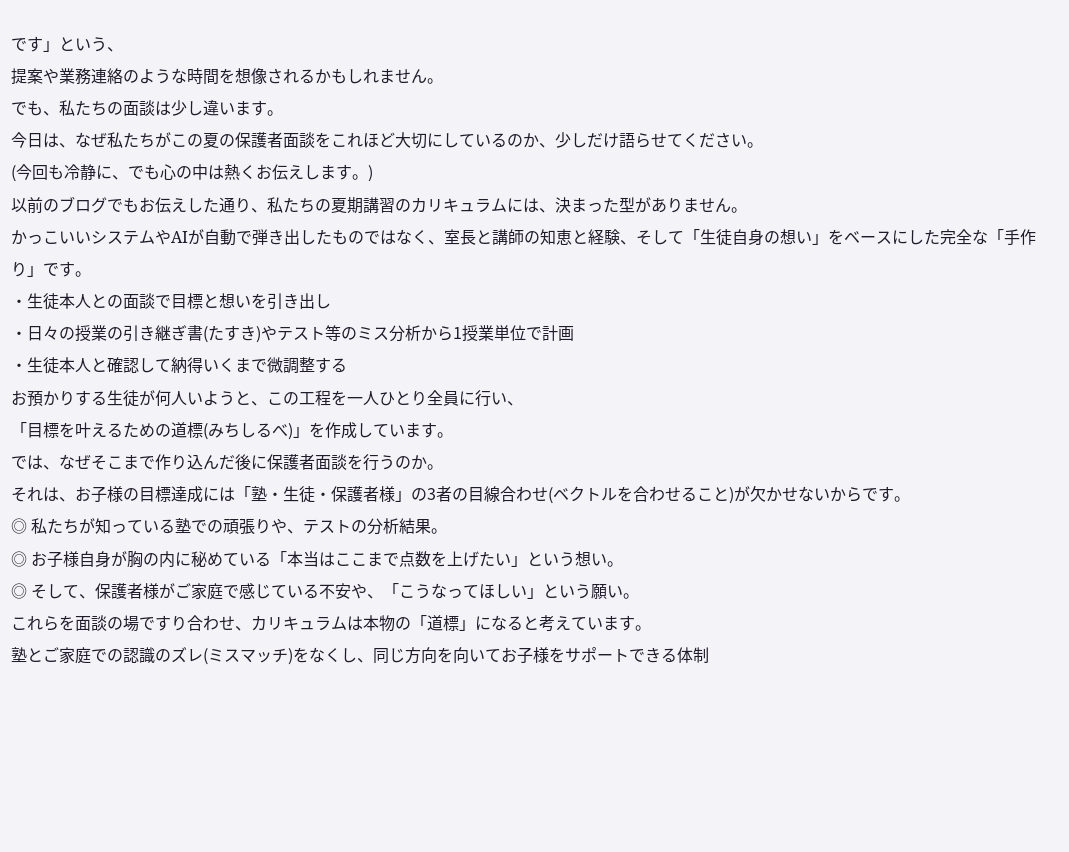です」という、
提案や業務連絡のような時間を想像されるかもしれません。
でも、私たちの面談は少し違います。
今日は、なぜ私たちがこの夏の保護者面談をこれほど大切にしているのか、少しだけ語らせてください。
(今回も冷静に、でも心の中は熱くお伝えします。)
以前のブログでもお伝えした通り、私たちの夏期講習のカリキュラムには、決まった型がありません。
かっこいいシステムやAIが自動で弾き出したものではなく、室長と講師の知恵と経験、そして「生徒自身の想い」をベースにした完全な「手作り」です。
・生徒本人との面談で目標と想いを引き出し
・日々の授業の引き継ぎ書(たすき)やテスト等のミス分析から1授業単位で計画
・生徒本人と確認して納得いくまで微調整する
お預かりする生徒が何人いようと、この工程を一人ひとり全員に行い、
「目標を叶えるための道標(みちしるべ)」を作成しています。
では、なぜそこまで作り込んだ後に保護者面談を行うのか。
それは、お子様の目標達成には「塾・生徒・保護者様」の3者の目線合わせ(ベクトルを合わせること)が欠かせないからです。
◎ 私たちが知っている塾での頑張りや、テストの分析結果。
◎ お子様自身が胸の内に秘めている「本当はここまで点数を上げたい」という想い。
◎ そして、保護者様がご家庭で感じている不安や、「こうなってほしい」という願い。
これらを面談の場ですり合わせ、カリキュラムは本物の「道標」になると考えています。
塾とご家庭での認識のズレ(ミスマッチ)をなくし、同じ方向を向いてお子様をサポートできる体制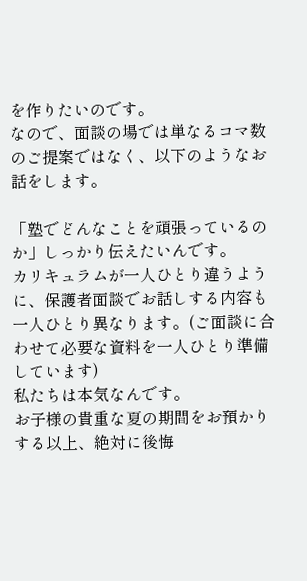を作りたいのです。
なので、面談の場では単なるコマ数のご提案ではなく、以下のようなお話をします。

「塾でどんなことを頑張っているのか」しっかり伝えたいんです。
カリキュラムが一人ひとり違うように、保護者面談でお話しする内容も一人ひとり異なります。(ご面談に合わせて必要な資料を一人ひとり準備しています)
私たちは本気なんです。
お子様の貴重な夏の期間をお預かりする以上、絶対に後悔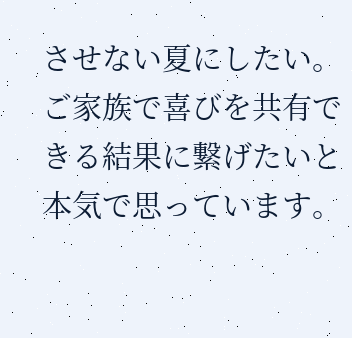させない夏にしたい。
ご家族で喜びを共有できる結果に繋げたいと本気で思っています。